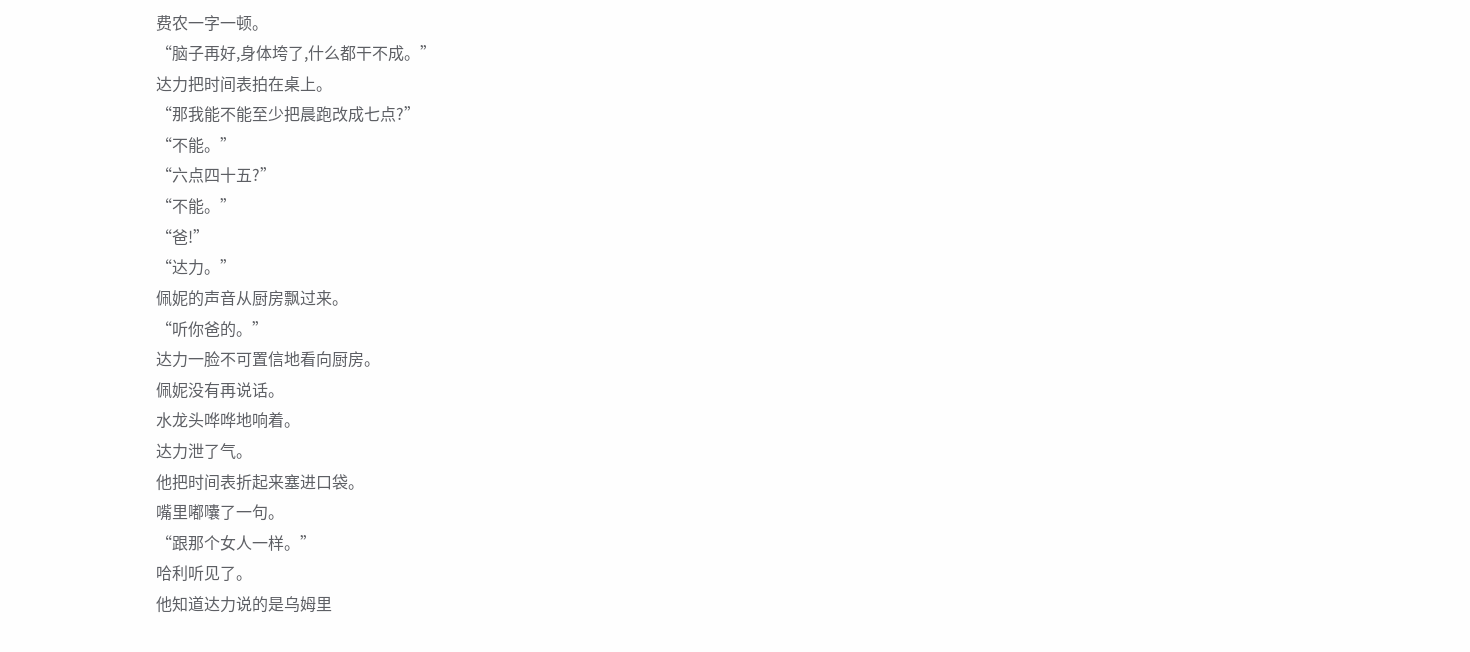费农一字一顿。
“脑子再好,身体垮了,什么都干不成。”
达力把时间表拍在桌上。
“那我能不能至少把晨跑改成七点?”
“不能。”
“六点四十五?”
“不能。”
“爸!”
“达力。”
佩妮的声音从厨房飘过来。
“听你爸的。”
达力一脸不可置信地看向厨房。
佩妮没有再说话。
水龙头哗哗地响着。
达力泄了气。
他把时间表折起来塞进口袋。
嘴里嘟囔了一句。
“跟那个女人一样。”
哈利听见了。
他知道达力说的是乌姆里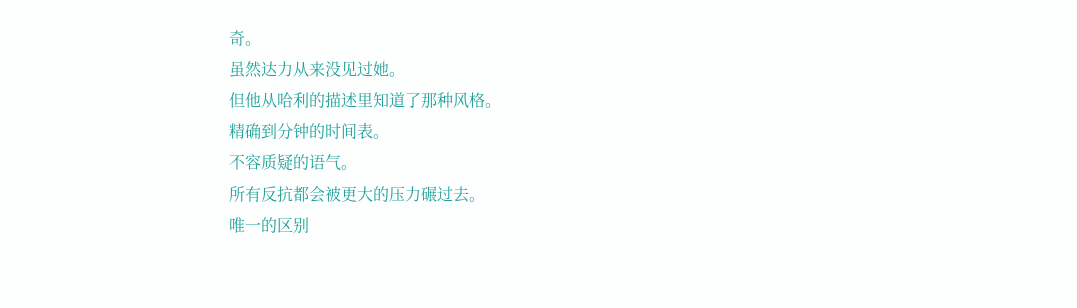奇。
虽然达力从来没见过她。
但他从哈利的描述里知道了那种风格。
精确到分钟的时间表。
不容质疑的语气。
所有反抗都会被更大的压力碾过去。
唯一的区别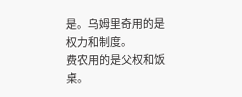是。乌姆里奇用的是权力和制度。
费农用的是父权和饭桌。